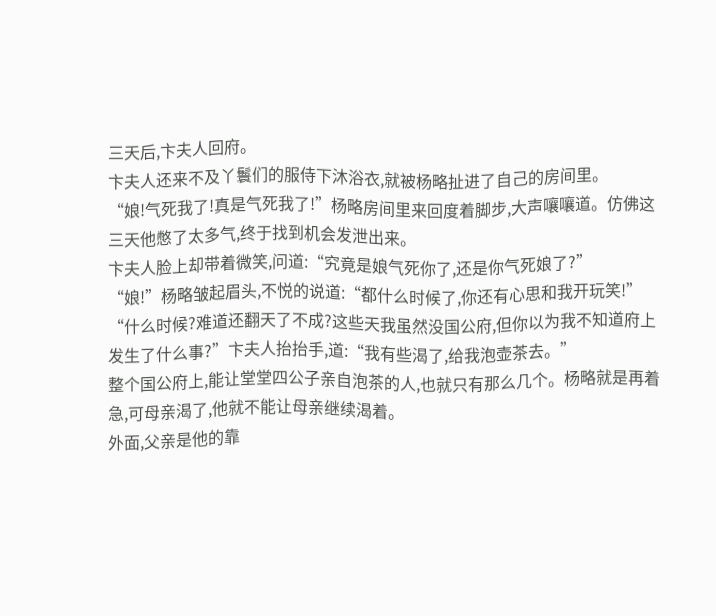三天后,卞夫人回府。
卞夫人还来不及丫鬟们的服侍下沐浴衣,就被杨略扯进了自己的房间里。
“娘!气死我了!真是气死我了!”杨略房间里来回度着脚步,大声嚷嚷道。仿佛这三天他憋了太多气,终于找到机会发泄出来。
卞夫人脸上却带着微笑,问道:“究竟是娘气死你了,还是你气死娘了?”
“娘!”杨略皱起眉头,不悦的说道:“都什么时候了,你还有心思和我开玩笑!”
“什么时候?难道还翻天了不成?这些天我虽然没国公府,但你以为我不知道府上发生了什么事?”卞夫人抬抬手,道:“我有些渴了,给我泡壶茶去。”
整个国公府上,能让堂堂四公子亲自泡茶的人,也就只有那么几个。杨略就是再着急,可母亲渴了,他就不能让母亲继续渴着。
外面,父亲是他的靠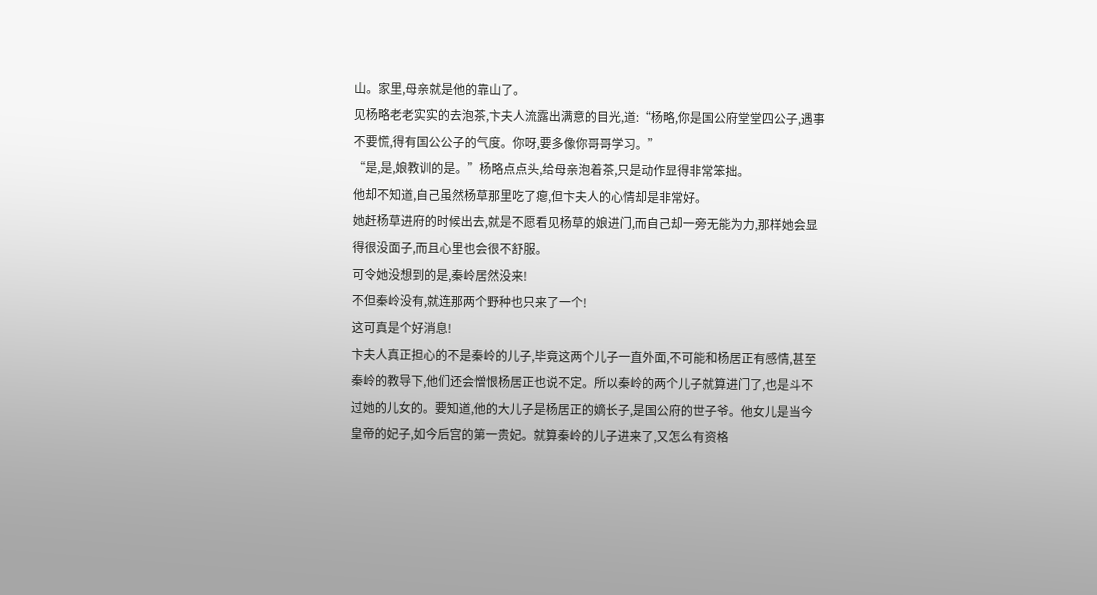山。家里,母亲就是他的靠山了。
见杨略老老实实的去泡茶,卞夫人流露出满意的目光,道:“杨略,你是国公府堂堂四公子,遇事不要慌,得有国公公子的气度。你呀,要多像你哥哥学习。”
“是,是,娘教训的是。”杨略点点头,给母亲泡着茶,只是动作显得非常笨拙。
他却不知道,自己虽然杨草那里吃了瘪,但卞夫人的心情却是非常好。
她赶杨草进府的时候出去,就是不愿看见杨草的娘进门,而自己却一旁无能为力,那样她会显得很没面子,而且心里也会很不舒服。
可令她没想到的是,秦岭居然没来!
不但秦岭没有,就连那两个野种也只来了一个!
这可真是个好消息!
卞夫人真正担心的不是秦岭的儿子,毕竟这两个儿子一直外面,不可能和杨居正有感情,甚至秦岭的教导下,他们还会憎恨杨居正也说不定。所以秦岭的两个儿子就算进门了,也是斗不过她的儿女的。要知道,他的大儿子是杨居正的嫡长子,是国公府的世子爷。他女儿是当今皇帝的妃子,如今后宫的第一贵妃。就算秦岭的儿子进来了,又怎么有资格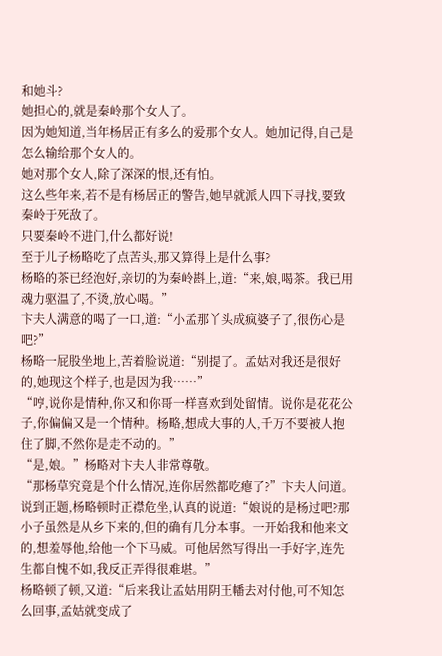和她斗?
她担心的,就是秦岭那个女人了。
因为她知道,当年杨居正有多么的爱那个女人。她加记得,自己是怎么输给那个女人的。
她对那个女人,除了深深的恨,还有怕。
这么些年来,若不是有杨居正的警告,她早就派人四下寻找,要致秦岭于死敌了。
只要秦岭不进门,什么都好说!
至于儿子杨略吃了点苦头,那又算得上是什么事?
杨略的茶已经泡好,亲切的为秦岭斟上,道:“来,娘,喝茶。我已用魂力驱温了,不烫,放心喝。”
卞夫人满意的喝了一口,道:“小孟那丫头成疯婆子了,很伤心是吧?”
杨略一屁股坐地上,苦着脸说道:“别提了。孟姑对我还是很好的,她现这个样子,也是因为我……”
“哼,说你是情种,你又和你哥一样喜欢到处留情。说你是花花公子,你偏偏又是一个情种。杨略,想成大事的人,千万不要被人抱住了脚,不然你是走不动的。”
“是,娘。”杨略对卞夫人非常尊敬。
“那杨草究竟是个什么情况,连你居然都吃瘪了?”卞夫人问道。
说到正题,杨略顿时正襟危坐,认真的说道:“娘说的是杨过吧?那小子虽然是从乡下来的,但的确有几分本事。一开始我和他来文的,想羞辱他,给他一个下马威。可他居然写得出一手好字,连先生都自愧不如,我反正弄得很难堪。”
杨略顿了顿,又道:“后来我让孟姑用阴王幡去对付他,可不知怎么回事,孟姑就变成了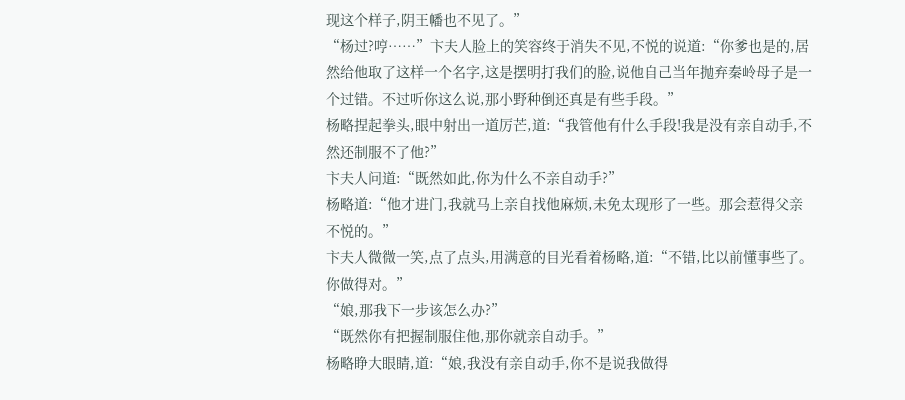现这个样子,阴王幡也不见了。”
“杨过?哼……”卞夫人脸上的笑容终于消失不见,不悦的说道:“你爹也是的,居然给他取了这样一个名字,这是摆明打我们的脸,说他自己当年抛弃秦岭母子是一个过错。不过听你这么说,那小野种倒还真是有些手段。”
杨略捏起拳头,眼中射出一道厉芒,道:“我管他有什么手段!我是没有亲自动手,不然还制服不了他?”
卞夫人问道:“既然如此,你为什么不亲自动手?”
杨略道:“他才进门,我就马上亲自找他麻烦,未免太现形了一些。那会惹得父亲不悦的。”
卞夫人微微一笑,点了点头,用满意的目光看着杨略,道:“不错,比以前懂事些了。你做得对。”
“娘,那我下一步该怎么办?”
“既然你有把握制服住他,那你就亲自动手。”
杨略睁大眼睛,道:“娘,我没有亲自动手,你不是说我做得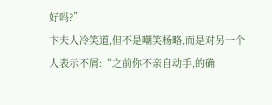好吗?”
卞夫人冷笑道,但不是嘲笑杨略,而是对另一个人表示不屑:“之前你不亲自动手,的确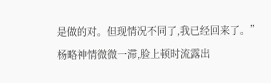是做的对。但现情况不同了,我已经回来了。”
杨略神情微微一滞,脸上顿时流露出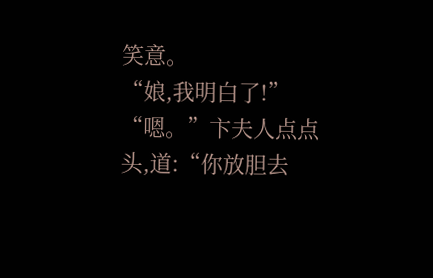笑意。
“娘,我明白了!”
“嗯。”卞夫人点点头,道:“你放胆去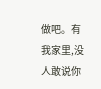做吧。有我家里,没人敢说你